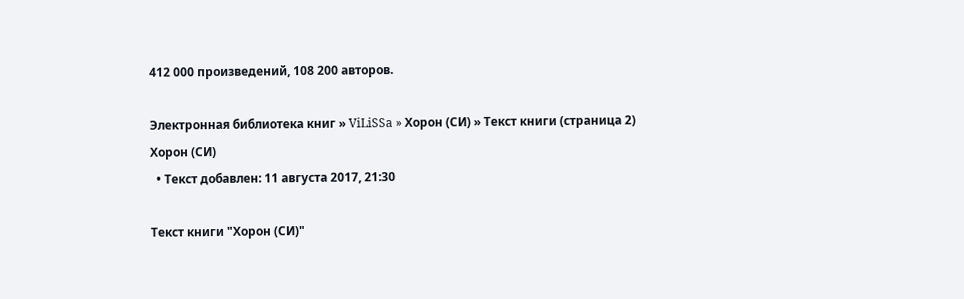412 000 произведений, 108 200 авторов.

Электронная библиотека книг » ViLiSSa » Хорон (СИ) » Текст книги (страница 2)
Хорон (СИ)
  • Текст добавлен: 11 августа 2017, 21:30

Текст книги "Хорон (СИ)"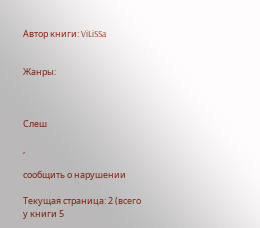Автор книги: ViLiSSa


Жанры:



Слеш

,

сообщить о нарушении

Текущая страница: 2 (всего у книги 5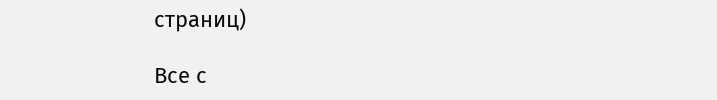страниц)

Все с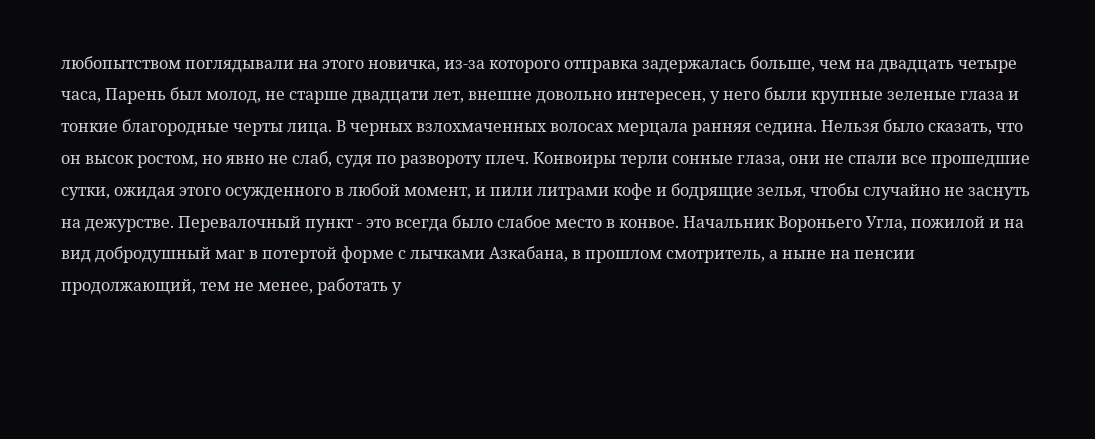любопытством поглядывали на этого новичка, из-за которого отправка задержалась больше, чем на двадцать четыре часа, Парень был молод, не старше двадцати лет, внешне довольно интересен, у него были крупные зеленые глаза и тонкие благородные черты лица. В черных взлохмаченных волосах мерцала ранняя седина. Нельзя было сказать, что он высок ростом, но явно не слаб, судя по развороту плеч. Конвоиры терли сонные глаза, они не спали все прошедшие сутки, ожидая этого осужденного в любой момент, и пили литрами кофе и бодрящие зелья, чтобы случайно не заснуть на дежурстве. Перевалочный пункт - это всегда было слабое место в конвое. Начальник Вороньего Угла, пожилой и на вид добродушный маг в потертой форме с лычками Азкабана, в прошлом смотритель, а ныне на пенсии продолжающий, тем не менее, работать у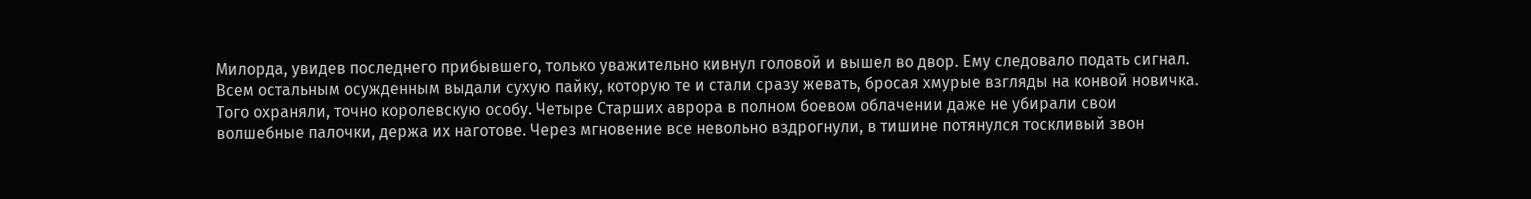Милорда, увидев последнего прибывшего, только уважительно кивнул головой и вышел во двор. Ему следовало подать сигнал. Всем остальным осужденным выдали сухую пайку, которую те и стали сразу жевать, бросая хмурые взгляды на конвой новичка. Того охраняли, точно королевскую особу. Четыре Старших аврора в полном боевом облачении даже не убирали свои волшебные палочки, держа их наготове. Через мгновение все невольно вздрогнули, в тишине потянулся тоскливый звон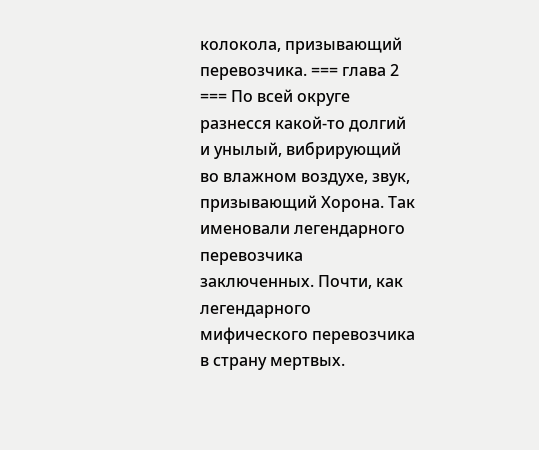колокола, призывающий перевозчика. === глава 2 === По всей округе разнесся какой-то долгий и унылый, вибрирующий во влажном воздухе, звук, призывающий Хорона. Так именовали легендарного перевозчика заключенных. Почти, как легендарного мифического перевозчика в страну мертвых.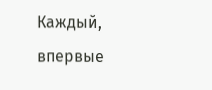Каждый, впервые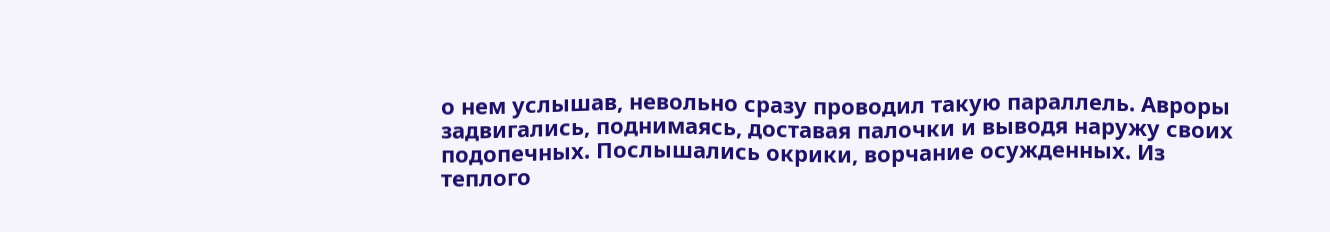о нем услышав, невольно сразу проводил такую параллель. Авроры задвигались, поднимаясь, доставая палочки и выводя наружу своих подопечных. Послышались окрики, ворчание осужденных. Из теплого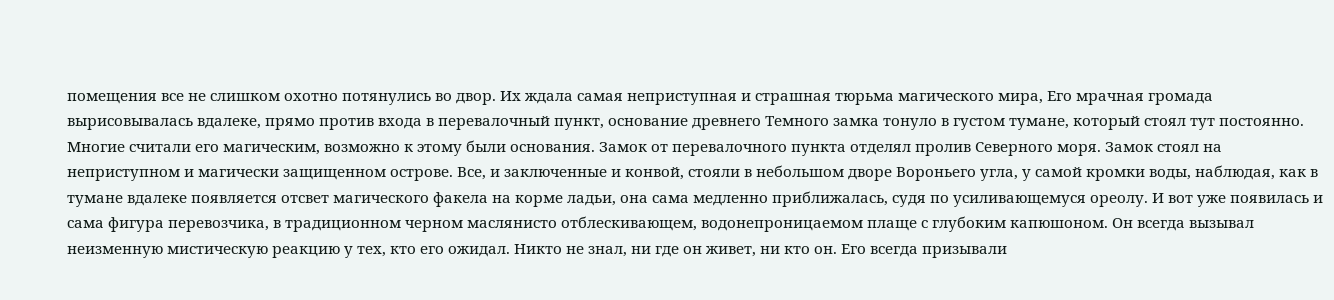помещения все не слишком охотно потянулись во двор. Их ждала самая неприступная и страшная тюрьма магического мира, Его мрачная громада вырисовывалась вдалеке, прямо против входа в перевалочный пункт, основание древнего Темного замка тонуло в густом тумане, который стоял тут постоянно. Многие считали его магическим, возможно к этому были основания. Замок от перевалочного пункта отделял пролив Северного моря. Замок стоял на неприступном и магически защищенном острове. Все, и заключенные и конвой, стояли в небольшом дворе Вороньего угла, у самой кромки воды, наблюдая, как в тумане вдалеке появляется отсвет магического факела на корме ладьи, она сама медленно приближалась, судя по усиливающемуся ореолу. И вот уже появилась и сама фигура перевозчика, в традиционном черном маслянисто отблескивающем, водонепроницаемом плаще с глубоким капюшоном. Он всегда вызывал неизменную мистическую реакцию у тех, кто его ожидал. Никто не знал, ни где он живет, ни кто он. Его всегда призывали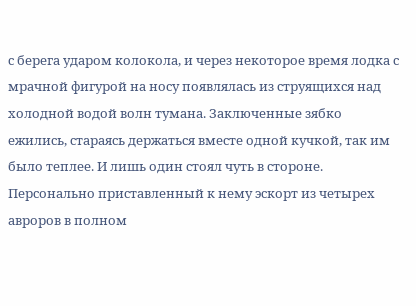с берега ударом колокола, и через некоторое время лодка с мрачной фигурой на носу появлялась из струящихся над холодной водой волн тумана. Заключенные зябко ежились, стараясь держаться вместе одной кучкой, так им было теплее. И лишь один стоял чуть в стороне. Персонально приставленный к нему эскорт из четырех авроров в полном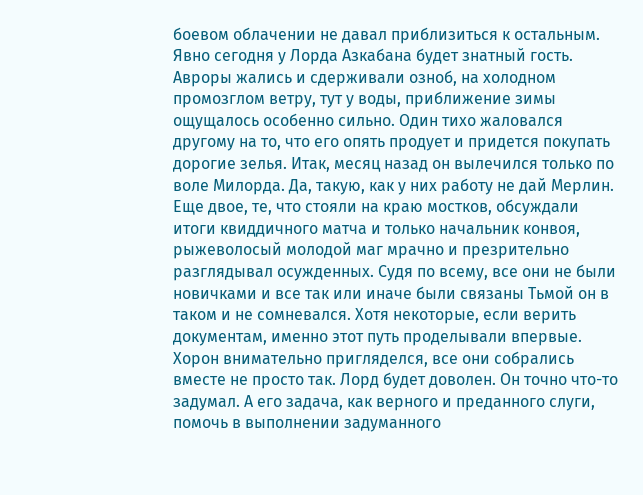боевом облачении не давал приблизиться к остальным. Явно сегодня у Лорда Азкабана будет знатный гость. Авроры жались и сдерживали озноб, на холодном промозглом ветру, тут у воды, приближение зимы ощущалось особенно сильно. Один тихо жаловался другому на то, что его опять продует и придется покупать дорогие зелья. Итак, месяц назад он вылечился только по воле Милорда. Да, такую, как у них работу не дай Мерлин. Еще двое, те, что стояли на краю мостков, обсуждали итоги квиддичного матча и только начальник конвоя, рыжеволосый молодой маг мрачно и презрительно разглядывал осужденных. Судя по всему, все они не были новичками и все так или иначе были связаны Тьмой он в таком и не сомневался. Хотя некоторые, если верить документам, именно этот путь проделывали впервые. Хорон внимательно пригляделся, все они собрались вместе не просто так. Лорд будет доволен. Он точно что-то задумал. А его задача, как верного и преданного слуги, помочь в выполнении задуманного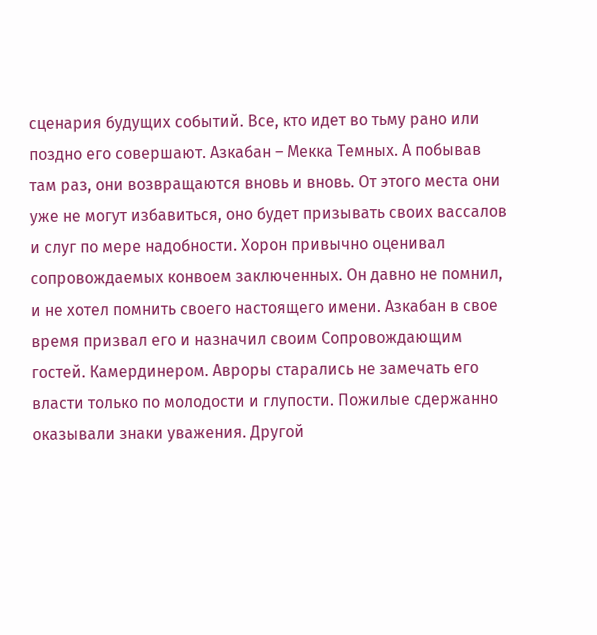сценария будущих событий. Все, кто идет во тьму рано или поздно его совершают. Азкабан – Мекка Темных. А побывав там раз, они возвращаются вновь и вновь. От этого места они уже не могут избавиться, оно будет призывать своих вассалов и слуг по мере надобности. Хорон привычно оценивал сопровождаемых конвоем заключенных. Он давно не помнил, и не хотел помнить своего настоящего имени. Азкабан в свое время призвал его и назначил своим Сопровождающим гостей. Камердинером. Авроры старались не замечать его власти только по молодости и глупости. Пожилые сдержанно оказывали знаки уважения. Другой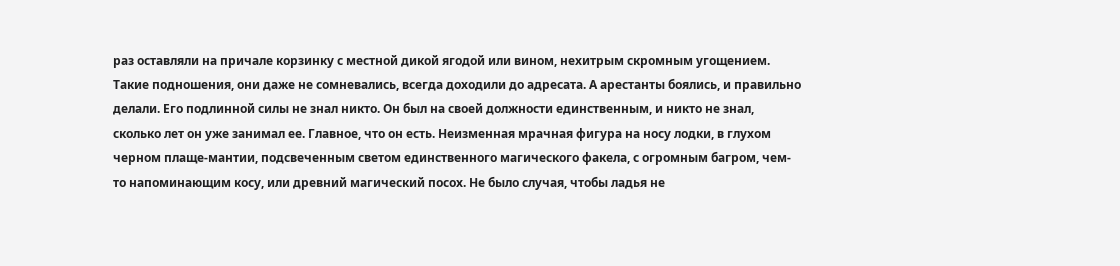раз оставляли на причале корзинку с местной дикой ягодой или вином, нехитрым скромным угощением. Такие подношения, они даже не сомневались, всегда доходили до адресата. А арестанты боялись, и правильно делали. Его подлинной силы не знал никто. Он был на своей должности единственным, и никто не знал, сколько лет он уже занимал ее. Главное, что он есть. Неизменная мрачная фигура на носу лодки, в глухом черном плаще-мантии, подсвеченным светом единственного магического факела, с огромным багром, чем-то напоминающим косу, или древний магический посох. Не было случая, чтобы ладья не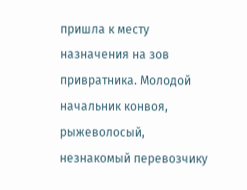пришла к месту назначения на зов привратника. Молодой начальник конвоя, рыжеволосый, незнакомый перевозчику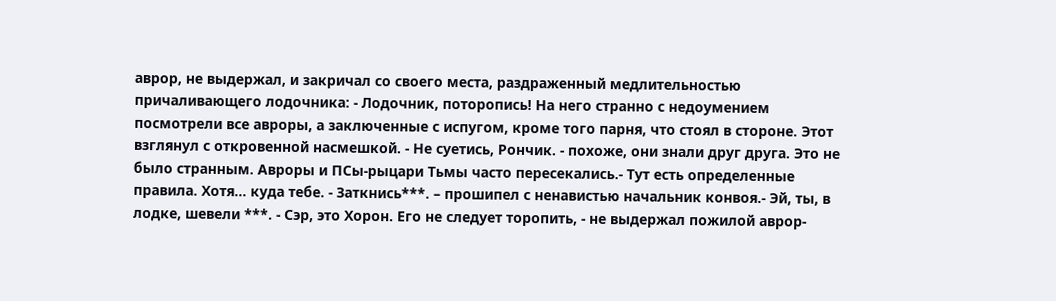аврор, не выдержал, и закричал со своего места, раздраженный медлительностью причаливающего лодочника: - Лодочник, поторопись! На него странно с недоумением посмотрели все авроры, а заключенные с испугом, кроме того парня, что стоял в стороне. Этот взглянул с откровенной насмешкой. - Не суетись, Рончик. - похоже, они знали друг друга. Это не было странным. Авроры и ПСы-рыцари Тьмы часто пересекались.- Тут есть определенные правила. Хотя... куда тебе. - Заткнись***. – прошипел с ненавистью начальник конвоя.- Эй, ты, в лодке, шевели ***. - Сэр, это Хорон. Его не следует торопить, - не выдержал пожилой аврор-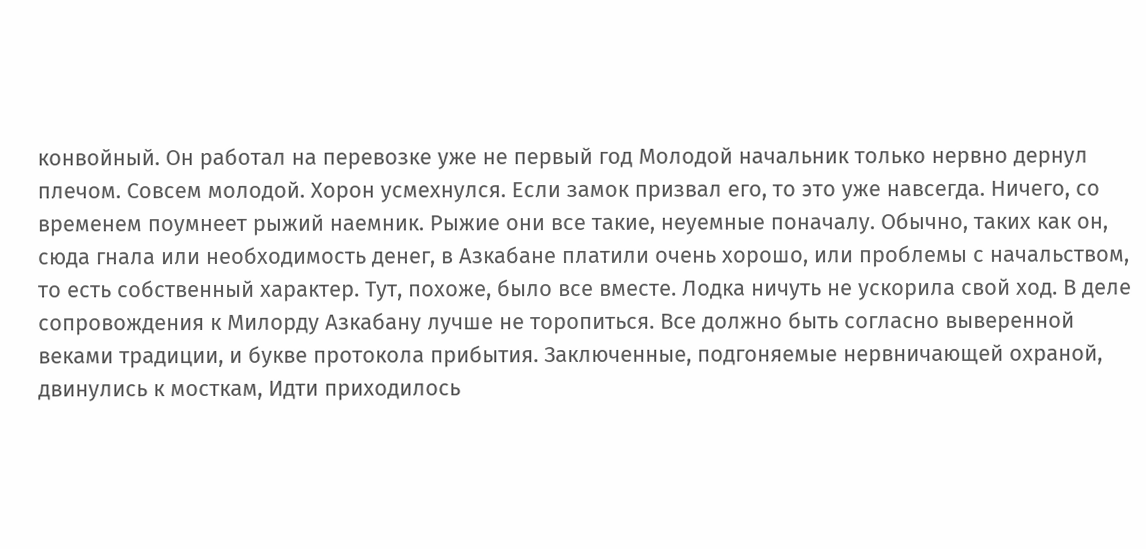конвойный. Он работал на перевозке уже не первый год Молодой начальник только нервно дернул плечом. Совсем молодой. Хорон усмехнулся. Если замок призвал его, то это уже навсегда. Ничего, со временем поумнеет рыжий наемник. Рыжие они все такие, неуемные поначалу. Обычно, таких как он, сюда гнала или необходимость денег, в Азкабане платили очень хорошо, или проблемы с начальством, то есть собственный характер. Тут, похоже, было все вместе. Лодка ничуть не ускорила свой ход. В деле сопровождения к Милорду Азкабану лучше не торопиться. Все должно быть согласно выверенной веками традиции, и букве протокола прибытия. Заключенные, подгоняемые нервничающей охраной, двинулись к мосткам, Идти приходилось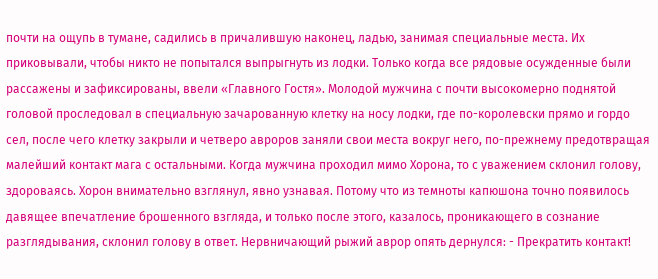почти на ощупь в тумане, садились в причалившую наконец, ладью, занимая специальные места. Их приковывали, чтобы никто не попытался выпрыгнуть из лодки. Только когда все рядовые осужденные были рассажены и зафиксированы, ввели «Главного Гостя». Молодой мужчина с почти высокомерно поднятой головой проследовал в специальную зачарованную клетку на носу лодки, где по-королевски прямо и гордо сел, после чего клетку закрыли и четверо авроров заняли свои места вокруг него, по-прежнему предотвращая малейший контакт мага с остальными. Когда мужчина проходил мимо Хорона, то с уважением склонил голову, здороваясь. Хорон внимательно взглянул, явно узнавая. Потому что из темноты капюшона точно появилось давящее впечатление брошенного взгляда, и только после этого, казалось, проникающего в сознание разглядывания, склонил голову в ответ. Нервничающий рыжий аврор опять дернулся: - Прекратить контакт!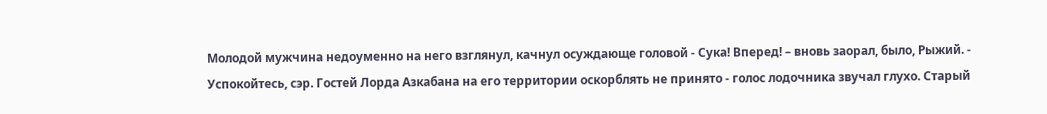Молодой мужчина недоуменно на него взглянул, качнул осуждающе головой - Сука! Вперед! – вновь заорал, было, Рыжий. - Успокойтесь, сэр. Гостей Лорда Азкабана на его территории оскорблять не принято - голос лодочника звучал глухо. Старый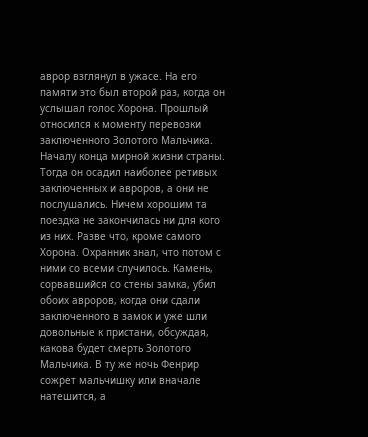аврор взглянул в ужасе. На его памяти это был второй раз, когда он услышал голос Хорона. Прошлый относился к моменту перевозки заключенного Золотого Мальчика. Началу конца мирной жизни страны. Тогда он осадил наиболее ретивых заключенных и авроров, а они не послушались. Ничем хорошим та поездка не закончилась ни для кого из них. Разве что, кроме самого Хорона. Охранник знал, что потом с ними со всеми случилось. Камень, сорвавшийся со стены замка, убил обоих авроров, когда они сдали заключенного в замок и уже шли довольные к пристани, обсуждая, какова будет смерть Золотого Мальчика. В ту же ночь Фенрир сожрет мальчишку или вначале натешится, а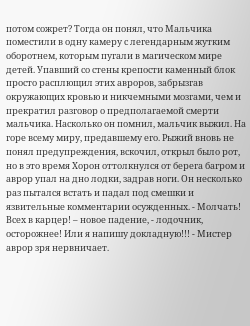потом сожрет? Тогда он понял, что Мальчика поместили в одну камеру с легендарным жутким оборотнем, которым пугали в магическом мире детей. Упавший со стены крепости каменный блок просто расплющил этих авроров, забрызгав окружающих кровью и никчемными мозгами, чем и прекратил разговор о предполагаемой смерти мальчика. Насколько он помнил, мальчик выжил. На горе всему миру, предавшему его. Рыжий вновь не понял предупреждения, вскочил, открыл было рот, но в это время Хорон оттолкнулся от берега багром и аврор упал на дно лодки, задрав ноги. Он несколько раз пытался встать и падал под смешки и язвительные комментарии осужденных. - Молчать! Всех в карцер! – новое падение, - лодочник, осторожнее! Или я напишу докладную!!! - Мистер аврор зря нервничает.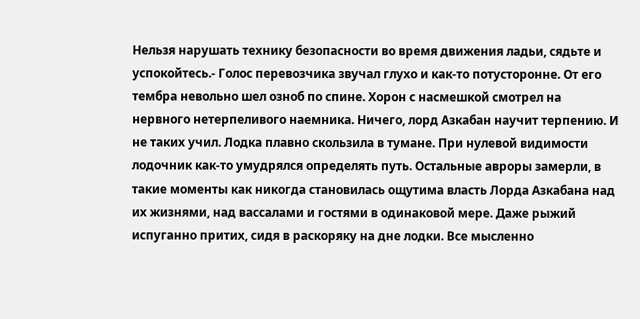Нельзя нарушать технику безопасности во время движения ладьи, сядьте и успокойтесь.- Голос перевозчика звучал глухо и как-то потусторонне. От его тембра невольно шел озноб по спине. Хорон с насмешкой смотрел на нервного нетерпеливого наемника. Ничего, лорд Азкабан научит терпению. И не таких учил. Лодка плавно скользила в тумане. При нулевой видимости лодочник как-то умудрялся определять путь. Остальные авроры замерли, в такие моменты как никогда становилась ощутима власть Лорда Азкабана над их жизнями, над вассалами и гостями в одинаковой мере. Даже рыжий испуганно притих, сидя в раскоряку на дне лодки. Все мысленно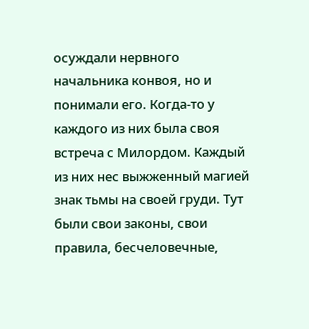осуждали нервного начальника конвоя, но и понимали его. Когда-то у каждого из них была своя встреча с Милордом. Каждый из них нес выжженный магией знак тьмы на своей груди. Тут были свои законы, свои правила, бесчеловечные,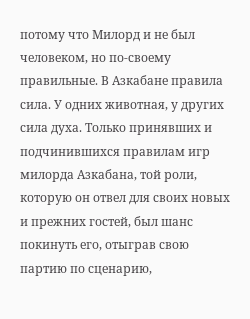потому что Милорд и не был человеком, но по-своему правильные. В Азкабане правила сила. У одних животная, у других сила духа. Только принявших и подчинившихся правилам игр милорда Азкабана, той роли, которую он отвел для своих новых и прежних гостей, был шанс покинуть его, отыграв свою партию по сценарию,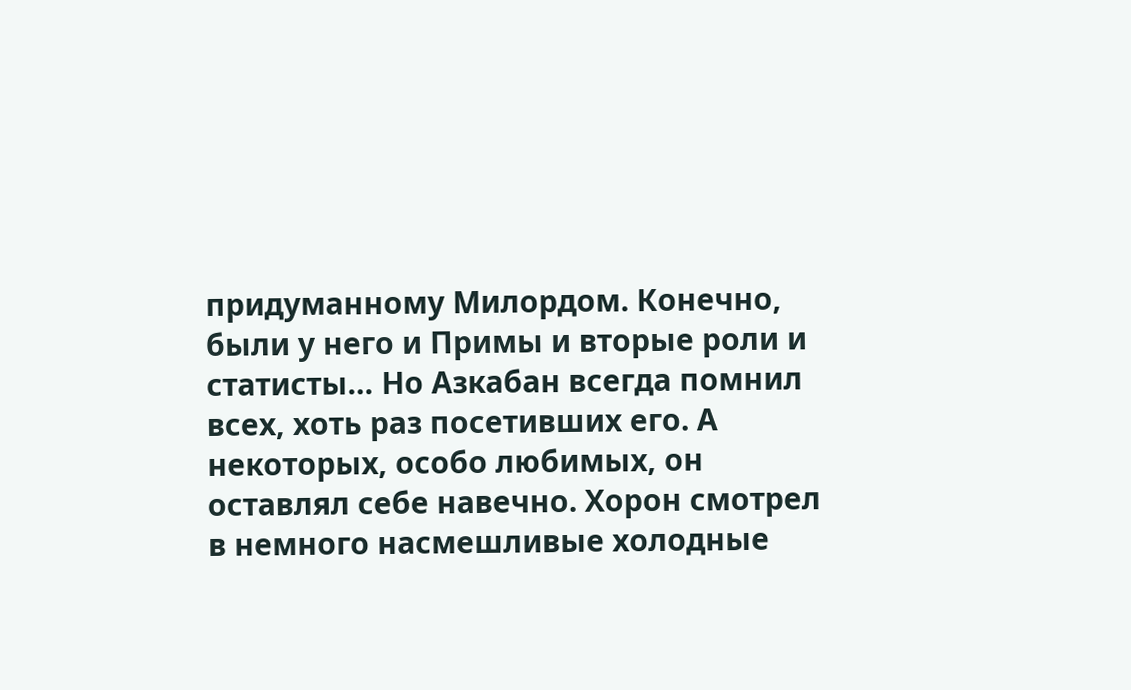придуманному Милордом. Конечно, были у него и Примы и вторые роли и статисты… Но Азкабан всегда помнил всех, хоть раз посетивших его. А некоторых, особо любимых, он оставлял себе навечно. Хорон смотрел в немного насмешливые холодные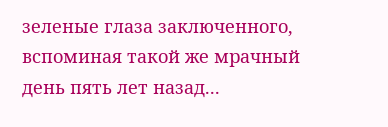зеленые глаза заключенного, вспоминая такой же мрачный день пять лет назад...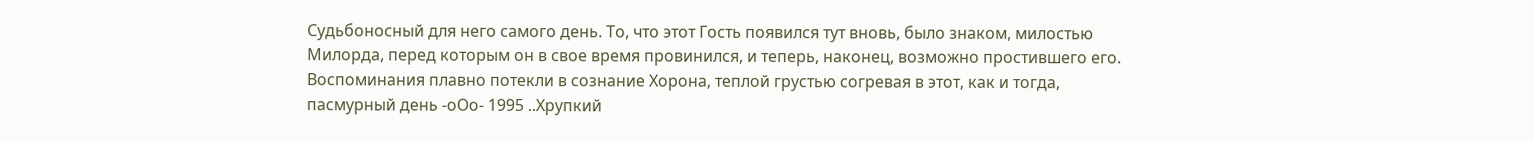Судьбоносный для него самого день. То, что этот Гость появился тут вновь, было знаком, милостью Милорда, перед которым он в свое время провинился, и теперь, наконец, возможно простившего его. Воспоминания плавно потекли в сознание Хорона, теплой грустью согревая в этот, как и тогда, пасмурный день -оОо- 1995 ..Хрупкий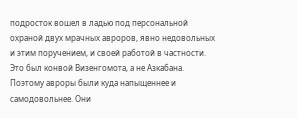подросток вошел в ладью под персональной охраной двух мрачных авроров, явно недовольных и этим поручением, и своей работой в частности. Это был конвой Визенгомота, а не Азкабана. Поэтому авроры были куда напыщеннее и самодовольнее. Они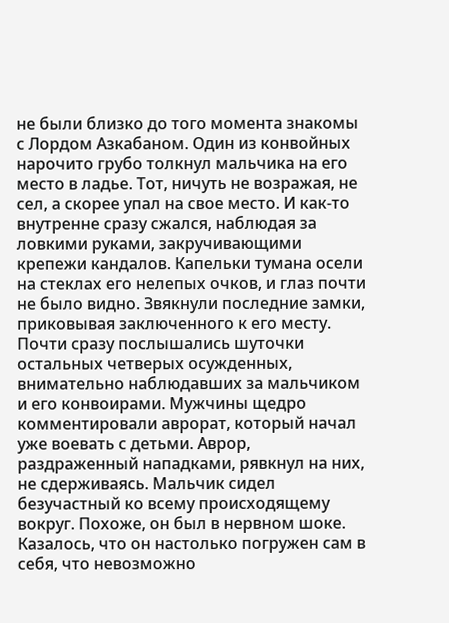не были близко до того момента знакомы с Лордом Азкабаном. Один из конвойных нарочито грубо толкнул мальчика на его место в ладье. Тот, ничуть не возражая, не сел, а скорее упал на свое место. И как-то внутренне сразу сжался, наблюдая за ловкими руками, закручивающими крепежи кандалов. Капельки тумана осели на стеклах его нелепых очков, и глаз почти не было видно. Звякнули последние замки, приковывая заключенного к его месту. Почти сразу послышались шуточки остальных четверых осужденных, внимательно наблюдавших за мальчиком и его конвоирами. Мужчины щедро комментировали аврорат, который начал уже воевать с детьми. Аврор, раздраженный нападками, рявкнул на них, не сдерживаясь. Мальчик сидел безучастный ко всему происходящему вокруг. Похоже, он был в нервном шоке. Казалось, что он настолько погружен сам в себя, что невозможно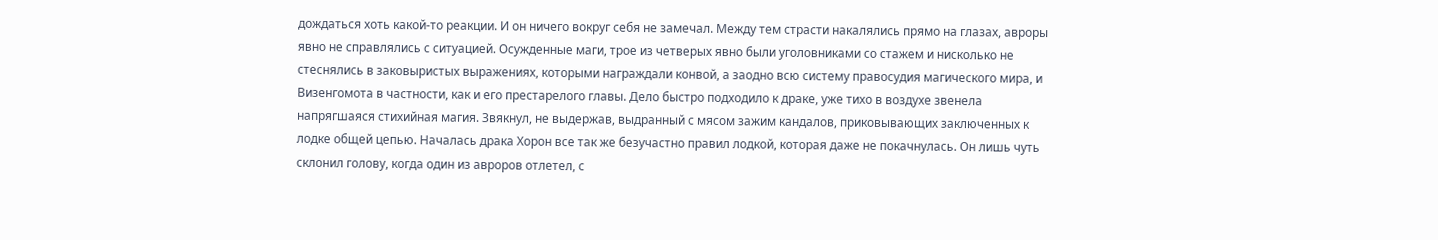дождаться хоть какой-то реакции. И он ничего вокруг себя не замечал. Между тем страсти накалялись прямо на глазах, авроры явно не справлялись с ситуацией. Осужденные маги, трое из четверых явно были уголовниками со стажем и нисколько не стеснялись в заковыристых выражениях, которыми награждали конвой, а заодно всю систему правосудия магического мира, и Визенгомота в частности, как и его престарелого главы. Дело быстро подходило к драке, уже тихо в воздухе звенела напрягшаяся стихийная магия. Звякнул, не выдержав, выдранный с мясом зажим кандалов, приковывающих заключенных к лодке общей цепью. Началась драка Хорон все так же безучастно правил лодкой, которая даже не покачнулась. Он лишь чуть склонил голову, когда один из авроров отлетел, с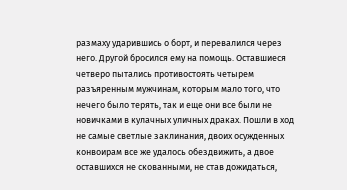размаху ударившись о борт, и перевалился через него. Другой бросился ему на помощь. Оставшиеся четверо пытались противостоять четырем разъяренным мужчинам, которым мало того, что нечего было терять, так и еще они все были не новичками в кулачных уличных драках. Пошли в ход не самые светлые заклинания, двоих осужденных конвоирам все же удалось обездвижить, а двое оставшихся не скованными, не став дожидаться,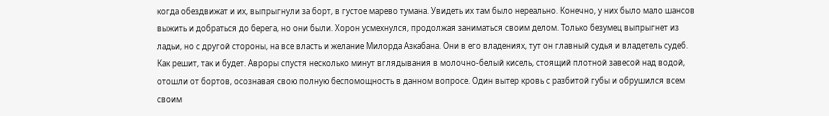когда обездвижат и их, выпрыгнули за борт, в густое марево тумана. Увидеть их там было нереально. Конечно, у них было мало шансов выжить и добраться до берега, но они были. Хорон усмехнулся, продолжая заниматься своим делом. Только безумец выпрыгнет из ладьи, но с другой стороны, на все власть и желание Милорда Азкабана. Они в его владениях, тут он главный судья и владетель судеб. Как решит, так и будет. Авроры спустя несколько минут вглядывания в молочно-белый кисель, стоящий плотной завесой над водой, отошли от бортов, осознавая свою полную беспомощность в данном вопросе. Один вытер кровь с разбитой губы и обрушился всем своим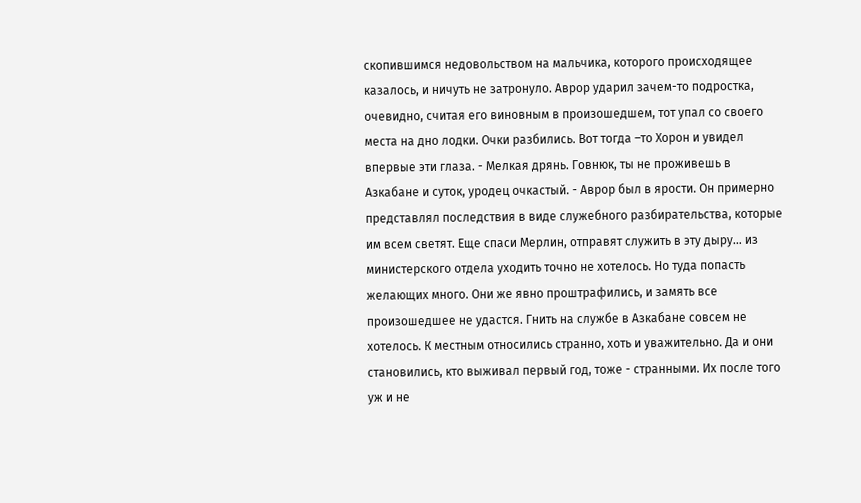скопившимся недовольством на мальчика, которого происходящее казалось, и ничуть не затронуло. Аврор ударил зачем-то подростка, очевидно, считая его виновным в произошедшем, тот упал со своего места на дно лодки. Очки разбились. Вот тогда –то Хорон и увидел впервые эти глаза. - Мелкая дрянь. Говнюк, ты не проживешь в Азкабане и суток, уродец очкастый. - Аврор был в ярости. Он примерно представлял последствия в виде служебного разбирательства, которые им всем светят. Еще спаси Мерлин, отправят служить в эту дыру… из министерского отдела уходить точно не хотелось. Но туда попасть желающих много. Они же явно проштрафились, и замять все произошедшее не удастся. Гнить на службе в Азкабане совсем не хотелось. К местным относились странно, хоть и уважительно. Да и они становились, кто выживал первый год, тоже - странными. Их после того уж и не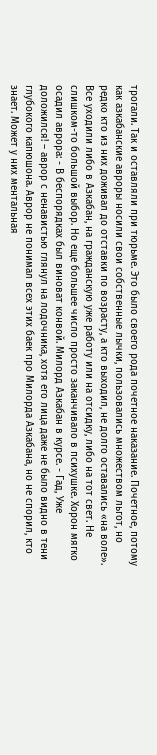трогали. Так и оставляли при тюрьме. Это было своего рода почетное наказание. Почетное, потому как азкабанские авроры носили свои собственные лычки, пользовались множеством льгот, но редко кто из них доживал до отставки по возрасту, а кто выходил, не долго оставались «на воле». Все уходили либо в Азкабан, на гражданскую уже работу или на отсидку, либо на тот свет. Не слишком-то большой выбор. Но еще большее число просто заканчивало в психушке. Хорон мягко осадил аврора: - В беспорядках был виноват конвой. Милорд Азкабан в курсе. - Гад, Уже доложился! – аврор с ненавистью глянул на лодочника, хотя его лица даже не было видно в тени глубокого капюшона. Аврор не понимал всех этих баек про Милорда Азкабана, но не спорил, кто знает. Может у них ментальная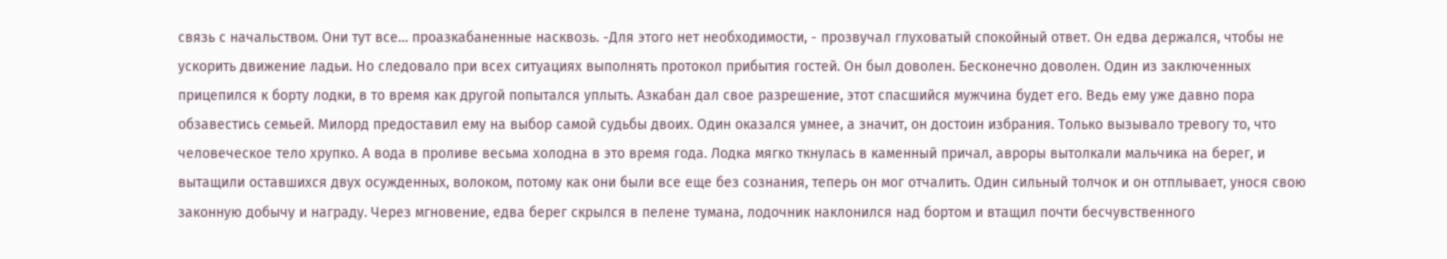связь с начальством. Они тут все… проазкабаненные насквозь. -Для этого нет необходимости, - прозвучал глуховатый спокойный ответ. Он едва держался, чтобы не ускорить движение ладьи. Но следовало при всех ситуациях выполнять протокол прибытия гостей. Он был доволен. Бесконечно доволен. Один из заключенных прицепился к борту лодки, в то время как другой попытался уплыть. Азкабан дал свое разрешение, этот спасшийся мужчина будет его. Ведь ему уже давно пора обзавестись семьей. Милорд предоставил ему на выбор самой судьбы двоих. Один оказался умнее, а значит, он достоин избрания. Только вызывало тревогу то, что человеческое тело хрупко. А вода в проливе весьма холодна в это время года. Лодка мягко ткнулась в каменный причал, авроры вытолкали мальчика на берег, и вытащили оставшихся двух осужденных, волоком, потому как они были все еще без сознания, теперь он мог отчалить. Один сильный толчок и он отплывает, унося свою законную добычу и награду. Через мгновение, едва берег скрылся в пелене тумана, лодочник наклонился над бортом и втащил почти бесчувственного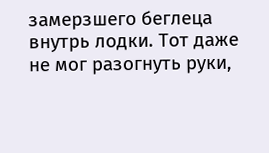замерзшего беглеца внутрь лодки. Тот даже не мог разогнуть руки,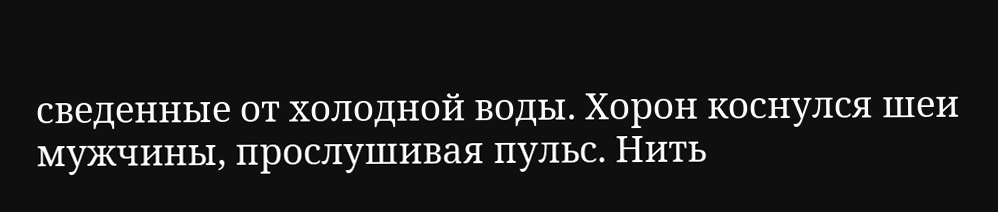сведенные от холодной воды. Хорон коснулся шеи мужчины, прослушивая пульс. Нить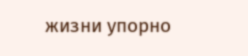жизни упорно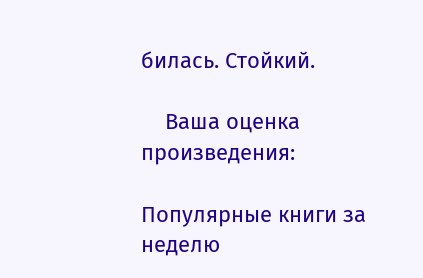билась. Стойкий.

    Ваша оценка произведения:

Популярные книги за неделю